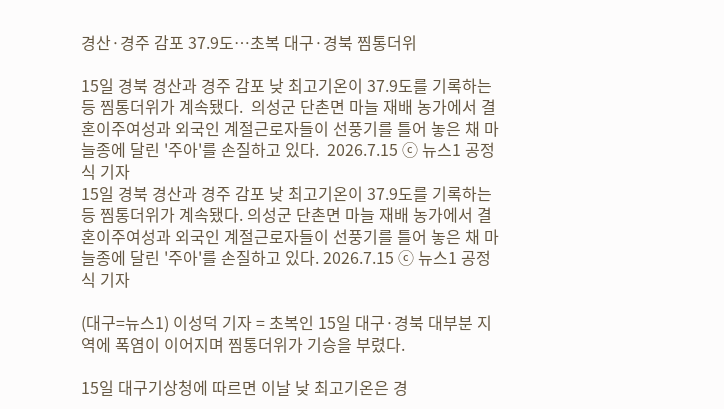경산·경주 감포 37.9도…초복 대구·경북 찜통더위

15일 경북 경산과 경주 감포 낮 최고기온이 37.9도를 기록하는 등 찜통더위가 계속됐다.  의성군 단촌면 마늘 재배 농가에서 결혼이주여성과 외국인 계절근로자들이 선풍기를 틀어 놓은 채 마늘종에 달린 '주아'를 손질하고 있다.  2026.7.15 ⓒ 뉴스1 공정식 기자
15일 경북 경산과 경주 감포 낮 최고기온이 37.9도를 기록하는 등 찜통더위가 계속됐다. 의성군 단촌면 마늘 재배 농가에서 결혼이주여성과 외국인 계절근로자들이 선풍기를 틀어 놓은 채 마늘종에 달린 '주아'를 손질하고 있다. 2026.7.15 ⓒ 뉴스1 공정식 기자

(대구=뉴스1) 이성덕 기자 = 초복인 15일 대구·경북 대부분 지역에 폭염이 이어지며 찜통더위가 기승을 부렸다.

15일 대구기상청에 따르면 이날 낮 최고기온은 경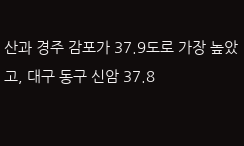산과 경주 감포가 37.9도로 가장 높았고, 대구 동구 신암 37.8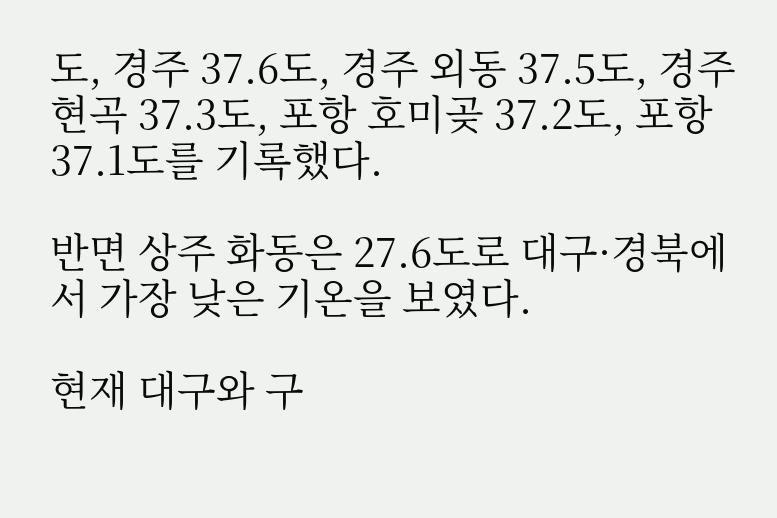도, 경주 37.6도, 경주 외동 37.5도, 경주 현곡 37.3도, 포항 호미곶 37.2도, 포항 37.1도를 기록했다.

반면 상주 화동은 27.6도로 대구·경북에서 가장 낮은 기온을 보였다.

현재 대구와 구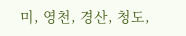미, 영천, 경산, 청도,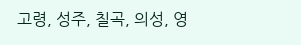고령, 성주, 칠곡, 의성, 영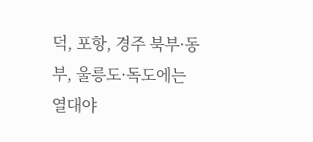덕, 포항, 경주 북부·동부, 울릉도·독도에는 열대야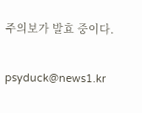주의보가 발효 중이다.

psyduck@news1.kr